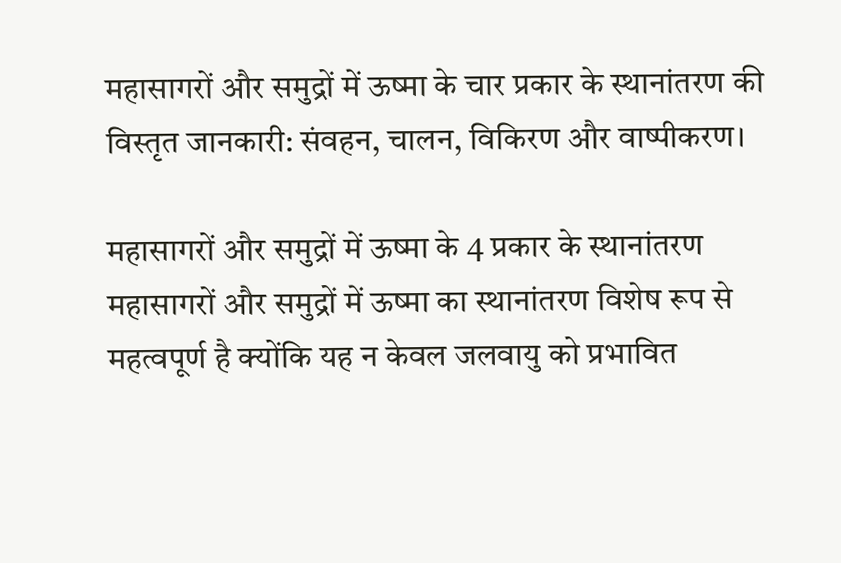महासागरों और समुद्रों में ऊष्मा के चार प्रकार के स्थानांतरण की विस्तृत जानकारी: संवहन, चालन, विकिरण और वाष्पीकरण।

महासागरों और समुद्रों में ऊष्मा के 4 प्रकार के स्थानांतरण
महासागरों और समुद्रों में ऊष्मा का स्थानांतरण विशेष रूप से महत्वपूर्ण है क्योंकि यह न केवल जलवायु को प्रभावित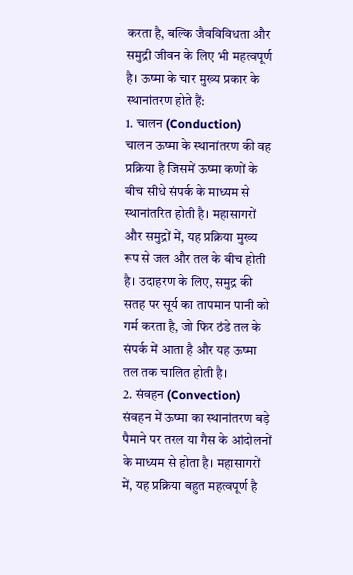करता है, बल्कि जैवविविधता और समुद्री जीवन के लिए भी महत्वपूर्ण है। ऊष्मा के चार मुख्य प्रकार के स्थानांतरण होते हैं:
1. चालन (Conduction)
चालन ऊष्मा के स्थानांतरण की वह प्रक्रिया है जिसमें ऊष्मा कणों के बीच सीधे संपर्क के माध्यम से स्थानांतरित होती है। महासागरों और समुद्रों में, यह प्रक्रिया मुख्य रूप से जल और तल के बीच होती है। उदाहरण के लिए, समुद्र की सतह पर सूर्य का तापमान पानी को गर्म करता है, जो फिर ठंडे तल के संपर्क में आता है और यह ऊष्मा तल तक चालित होती है।
2. संवहन (Convection)
संवहन में ऊष्मा का स्थानांतरण बड़े पैमाने पर तरल या गैस के आंदोलनों के माध्यम से होता है। महासागरों में, यह प्रक्रिया बहुत महत्वपूर्ण है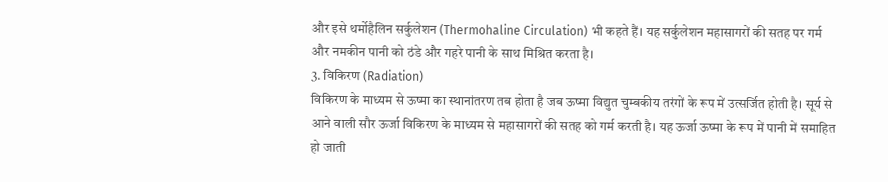और इसे थर्मोहैलिन सर्कुलेशन (Thermohaline Circulation) भी कहते हैं। यह सर्कुलेशन महासागरों की सतह पर गर्म और नमकीन पानी को ठंडे और गहरे पानी के साथ मिश्रित करता है।
3. विकिरण (Radiation)
विकिरण के माध्यम से ऊष्मा का स्थानांतरण तब होता है जब ऊष्मा विद्युत चुम्बकीय तरंगों के रूप में उत्सर्जित होती है। सूर्य से आने वाली सौर ऊर्जा विकिरण के माध्यम से महासागरों की सतह को गर्म करती है। यह ऊर्जा ऊष्मा के रूप में पानी में समाहित हो जाती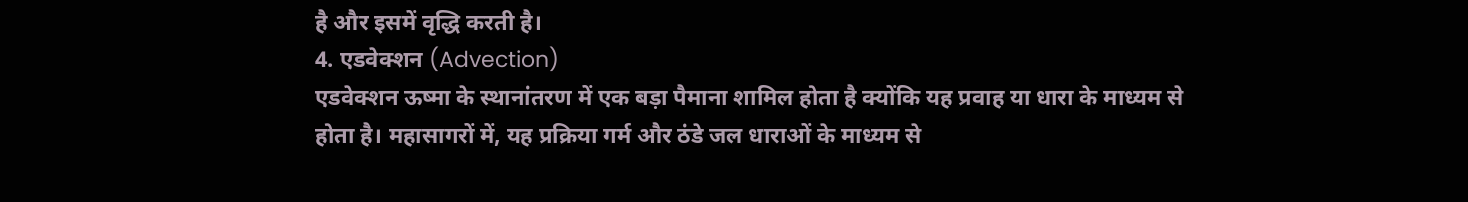है और इसमें वृद्धि करती है।
4. एडवेक्शन (Advection)
एडवेक्शन ऊष्मा के स्थानांतरण में एक बड़ा पैमाना शामिल होता है क्योंकि यह प्रवाह या धारा के माध्यम से होता है। महासागरों में, यह प्रक्रिया गर्म और ठंडे जल धाराओं के माध्यम से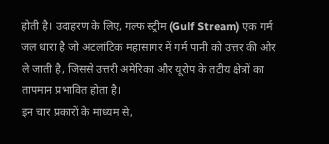होती है। उदाहरण के लिए, गल्फ स्ट्रीम (Gulf Stream) एक गर्म जल धारा है जो अटलांटिक महासागर में गर्म पानी को उत्तर की ओर ले जाती है, जिससे उत्तरी अमेरिका और यूरोप के तटीय क्षेत्रों का तापमान प्रभावित होता है।
इन चार प्रकारों के माध्यम से,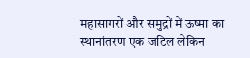महासागरों और समुद्रों में ऊष्मा का स्थानांतरण एक जटिल लेकिन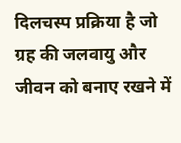दिलचस्प प्रक्रिया है जो ग्रह की जलवायु और जीवन को बनाए रखने में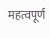महत्वपूर्ण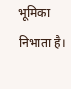भूमिका निभाता है।